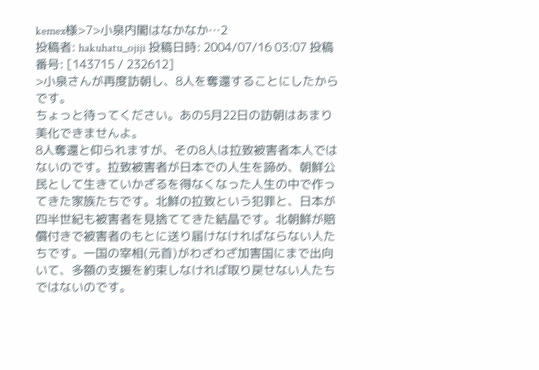kemex様>7>小泉内閣はなかなか…2
投稿者: hakuhatu_ojiji 投稿日時: 2004/07/16 03:07 投稿番号: [143715 / 232612]
>小泉さんが再度訪朝し、8人を奪還することにしたからです。
ちょっと待ってください。あの5月22日の訪朝はあまり美化できませんよ。
8人奪還と仰られますが、その8人は拉致被害者本人ではないのです。拉致被害者が日本での人生を諦め、朝鮮公民として生きていかざるを得なくなった人生の中で作ってきた家族たちです。北鮮の拉致という犯罪と、日本が四半世紀も被害者を見捨ててきた結晶です。北朝鮮が賠償付きで被害者のもとに送り届けなければならない人たちです。一国の宰相(元首)がわざわざ加害国にまで出向いて、多額の支援を約束しなければ取り戻せない人たちではないのです。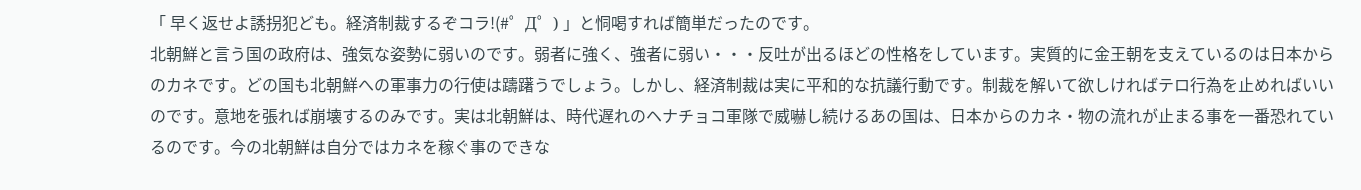「 早く返せよ誘拐犯ども。経済制裁するぞコラ!(#゜Д゜) 」と恫喝すれば簡単だったのです。
北朝鮮と言う国の政府は、強気な姿勢に弱いのです。弱者に強く、強者に弱い・・・反吐が出るほどの性格をしています。実質的に金王朝を支えているのは日本からのカネです。どの国も北朝鮮への軍事力の行使は躊躇うでしょう。しかし、経済制裁は実に平和的な抗議行動です。制裁を解いて欲しければテロ行為を止めればいいのです。意地を張れば崩壊するのみです。実は北朝鮮は、時代遅れのヘナチョコ軍隊で威嚇し続けるあの国は、日本からのカネ・物の流れが止まる事を一番恐れているのです。今の北朝鮮は自分ではカネを稼ぐ事のできな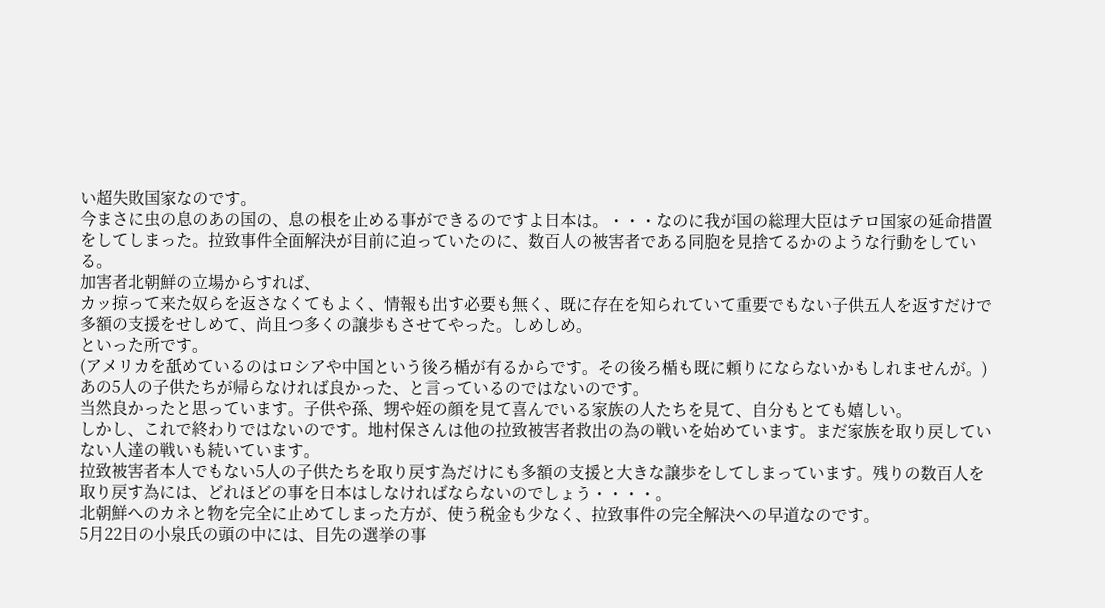い超失敗国家なのです。
今まさに虫の息のあの国の、息の根を止める事ができるのですよ日本は。・・・なのに我が国の総理大臣はテロ国家の延命措置をしてしまった。拉致事件全面解決が目前に迫っていたのに、数百人の被害者である同胞を見捨てるかのような行動をしている。
加害者北朝鮮の立場からすれば、
カッ掠って来た奴らを返さなくてもよく、情報も出す必要も無く、既に存在を知られていて重要でもない子供五人を返すだけで多額の支援をせしめて、尚且つ多くの譲歩もさせてやった。しめしめ。
といった所です。
(アメリカを舐めているのはロシアや中国という後ろ楯が有るからです。その後ろ楯も既に頼りにならないかもしれませんが。)
あの5人の子供たちが帰らなければ良かった、と言っているのではないのです。
当然良かったと思っています。子供や孫、甥や姪の顔を見て喜んでいる家族の人たちを見て、自分もとても嬉しい。
しかし、これで終わりではないのです。地村保さんは他の拉致被害者救出の為の戦いを始めています。まだ家族を取り戻していない人達の戦いも続いています。
拉致被害者本人でもない5人の子供たちを取り戻す為だけにも多額の支援と大きな譲歩をしてしまっています。残りの数百人を取り戻す為には、どれほどの事を日本はしなければならないのでしょう・・・・。
北朝鮮へのカネと物を完全に止めてしまった方が、使う税金も少なく、拉致事件の完全解決への早道なのです。
5月22日の小泉氏の頭の中には、目先の選挙の事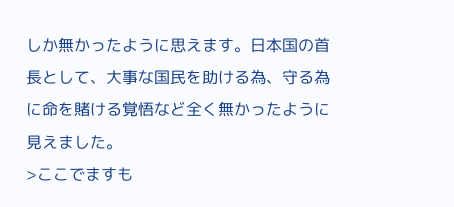しか無かったように思えます。日本国の首長として、大事な国民を助ける為、守る為に命を賭ける覚悟など全く無かったように見えました。
>ここでますも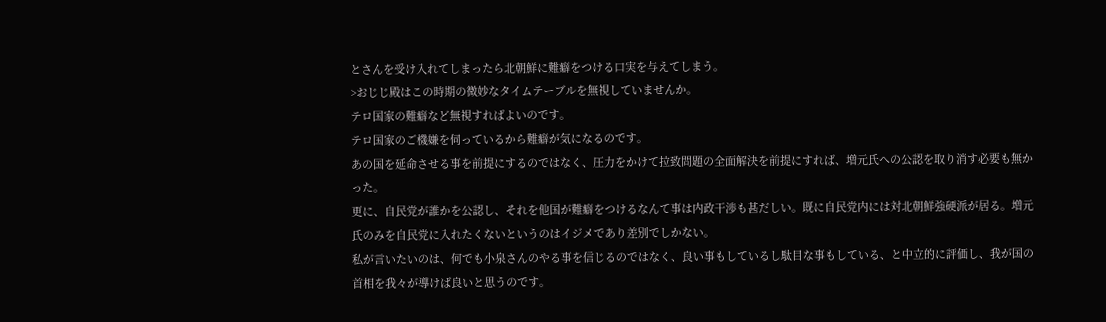とさんを受け入れてしまったら北朝鮮に難癖をつける口実を与えてしまう。
>おじじ殿はこの時期の微妙なタイムテーブルを無視していませんか。
テロ国家の難癖など無視すればよいのです。
テロ国家のご機嫌を伺っているから難癖が気になるのです。
あの国を延命させる事を前提にするのではなく、圧力をかけて拉致問題の全面解決を前提にすれば、増元氏への公認を取り消す必要も無かった。
更に、自民党が誰かを公認し、それを他国が難癖をつけるなんて事は内政干渉も甚だしい。既に自民党内には対北朝鮮強硬派が居る。増元氏のみを自民党に入れたくないというのはイジメであり差別でしかない。
私が言いたいのは、何でも小泉さんのやる事を信じるのではなく、良い事もしているし駄目な事もしている、と中立的に評価し、我が国の首相を我々が導けば良いと思うのです。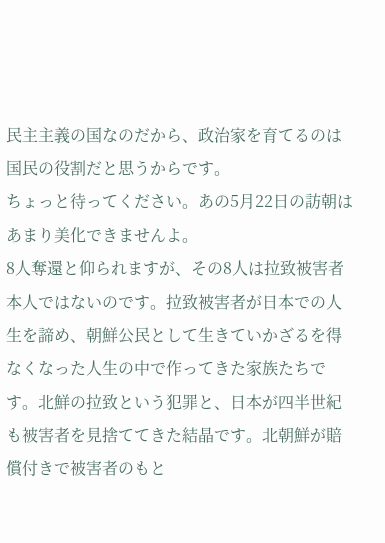民主主義の国なのだから、政治家を育てるのは国民の役割だと思うからです。
ちょっと待ってください。あの5月22日の訪朝はあまり美化できませんよ。
8人奪還と仰られますが、その8人は拉致被害者本人ではないのです。拉致被害者が日本での人生を諦め、朝鮮公民として生きていかざるを得なくなった人生の中で作ってきた家族たちです。北鮮の拉致という犯罪と、日本が四半世紀も被害者を見捨ててきた結晶です。北朝鮮が賠償付きで被害者のもと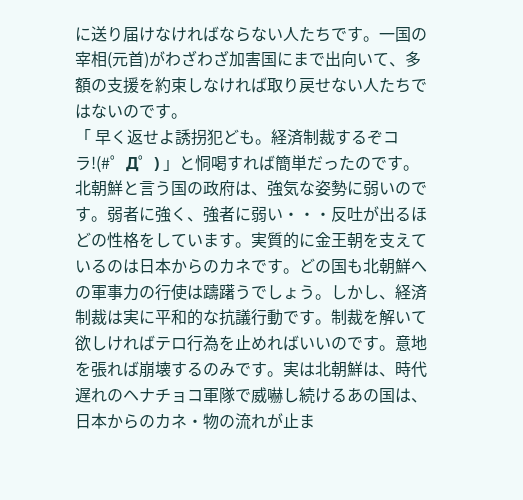に送り届けなければならない人たちです。一国の宰相(元首)がわざわざ加害国にまで出向いて、多額の支援を約束しなければ取り戻せない人たちではないのです。
「 早く返せよ誘拐犯ども。経済制裁するぞコラ!(#゜Д゜) 」と恫喝すれば簡単だったのです。
北朝鮮と言う国の政府は、強気な姿勢に弱いのです。弱者に強く、強者に弱い・・・反吐が出るほどの性格をしています。実質的に金王朝を支えているのは日本からのカネです。どの国も北朝鮮への軍事力の行使は躊躇うでしょう。しかし、経済制裁は実に平和的な抗議行動です。制裁を解いて欲しければテロ行為を止めればいいのです。意地を張れば崩壊するのみです。実は北朝鮮は、時代遅れのヘナチョコ軍隊で威嚇し続けるあの国は、日本からのカネ・物の流れが止ま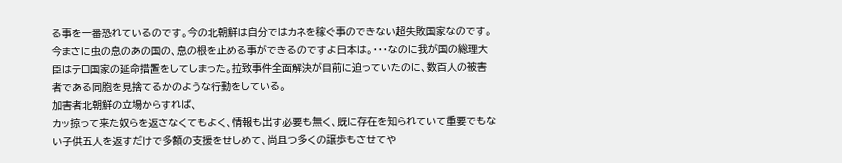る事を一番恐れているのです。今の北朝鮮は自分ではカネを稼ぐ事のできない超失敗国家なのです。
今まさに虫の息のあの国の、息の根を止める事ができるのですよ日本は。・・・なのに我が国の総理大臣はテロ国家の延命措置をしてしまった。拉致事件全面解決が目前に迫っていたのに、数百人の被害者である同胞を見捨てるかのような行動をしている。
加害者北朝鮮の立場からすれば、
カッ掠って来た奴らを返さなくてもよく、情報も出す必要も無く、既に存在を知られていて重要でもない子供五人を返すだけで多額の支援をせしめて、尚且つ多くの譲歩もさせてや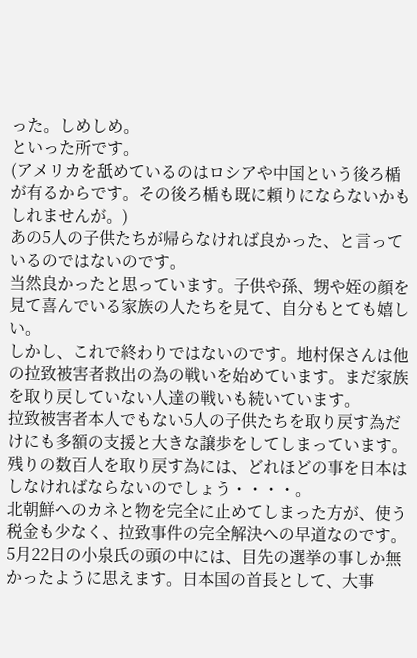った。しめしめ。
といった所です。
(アメリカを舐めているのはロシアや中国という後ろ楯が有るからです。その後ろ楯も既に頼りにならないかもしれませんが。)
あの5人の子供たちが帰らなければ良かった、と言っているのではないのです。
当然良かったと思っています。子供や孫、甥や姪の顔を見て喜んでいる家族の人たちを見て、自分もとても嬉しい。
しかし、これで終わりではないのです。地村保さんは他の拉致被害者救出の為の戦いを始めています。まだ家族を取り戻していない人達の戦いも続いています。
拉致被害者本人でもない5人の子供たちを取り戻す為だけにも多額の支援と大きな譲歩をしてしまっています。残りの数百人を取り戻す為には、どれほどの事を日本はしなければならないのでしょう・・・・。
北朝鮮へのカネと物を完全に止めてしまった方が、使う税金も少なく、拉致事件の完全解決への早道なのです。
5月22日の小泉氏の頭の中には、目先の選挙の事しか無かったように思えます。日本国の首長として、大事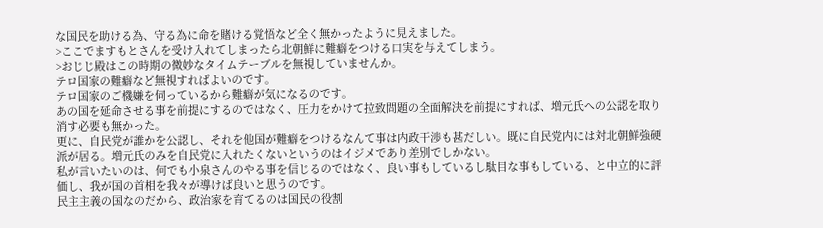な国民を助ける為、守る為に命を賭ける覚悟など全く無かったように見えました。
>ここでますもとさんを受け入れてしまったら北朝鮮に難癖をつける口実を与えてしまう。
>おじじ殿はこの時期の微妙なタイムテーブルを無視していませんか。
テロ国家の難癖など無視すればよいのです。
テロ国家のご機嫌を伺っているから難癖が気になるのです。
あの国を延命させる事を前提にするのではなく、圧力をかけて拉致問題の全面解決を前提にすれば、増元氏への公認を取り消す必要も無かった。
更に、自民党が誰かを公認し、それを他国が難癖をつけるなんて事は内政干渉も甚だしい。既に自民党内には対北朝鮮強硬派が居る。増元氏のみを自民党に入れたくないというのはイジメであり差別でしかない。
私が言いたいのは、何でも小泉さんのやる事を信じるのではなく、良い事もしているし駄目な事もしている、と中立的に評価し、我が国の首相を我々が導けば良いと思うのです。
民主主義の国なのだから、政治家を育てるのは国民の役割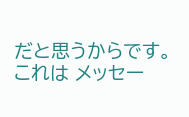だと思うからです。
これは メッセー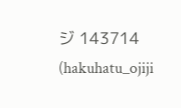ジ 143714 (hakuhatu_ojiji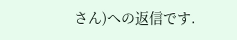さん)への返信です.